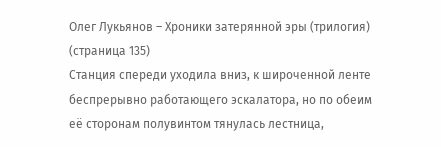Олег Лукьянов – Хроники затерянной эры (трилогия) (страница 135)
Станция спереди уходила вниз, к широченной ленте беспрерывно работающего эскалатора, но по обеим её сторонам полувинтом тянулась лестница,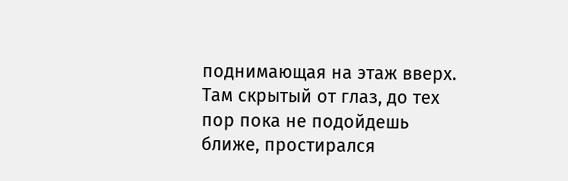поднимающая на этаж вверх. Там скрытый от глаз, до тех пор пока не подойдешь ближе, простирался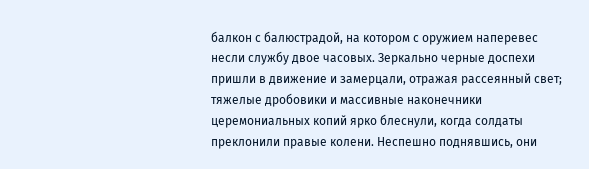балкон с балюстрадой, на котором с оружием наперевес несли службу двое часовых. Зеркально черные доспехи пришли в движение и замерцали, отражая рассеянный свет; тяжелые дробовики и массивные наконечники церемониальных копий ярко блеснули, когда солдаты преклонили правые колени. Неспешно поднявшись, они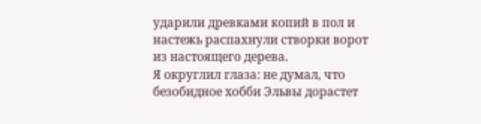ударили древками копий в пол и настежь распахнули створки ворот из настоящего дерева.
Я округлил глаза: не думал, что безобидное хобби Эльвы дорастет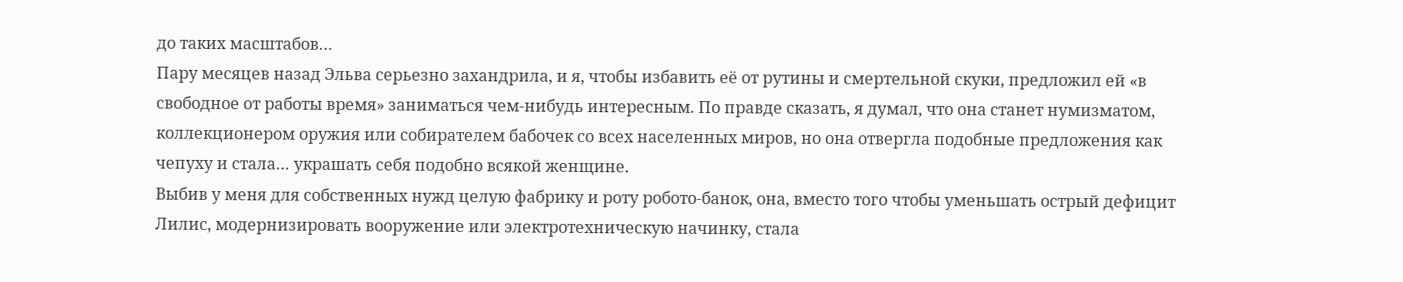до таких масштабов…
Пару месяцев назад Эльва серьезно захандрила, и я, чтобы избавить её от рутины и смертельной скуки, предложил ей «в свободное от работы время» заниматься чем-нибудь интересным. По правде сказать, я думал, что она станет нумизматом, коллекционером оружия или собирателем бабочек со всех населенных миров, но она отвергла подобные предложения как чепуху и стала… украшать себя подобно всякой женщине.
Выбив у меня для собственных нужд целую фабрику и роту робото-банок, она, вместо того чтобы уменьшать острый дефицит Лилис, модернизировать вооружение или электротехническую начинку, стала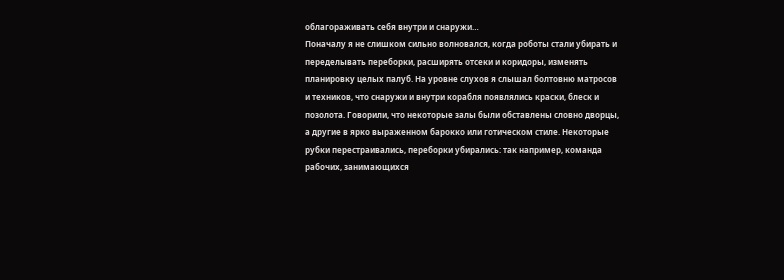облагораживать себя внутри и снаружи…
Поначалу я не слишком сильно волновался, когда роботы стали убирать и переделывать переборки, расширять отсеки и коридоры, изменять планировку целых палуб. На уровне слухов я слышал болтовню матросов и техников, что снаружи и внутри корабля появлялись краски, блеск и позолота. Говорили, что некоторые залы были обставлены словно дворцы, а другие в ярко выраженном барокко или готическом стиле. Некоторые рубки перестраивались, переборки убирались: так например, команда рабочих, занимающихся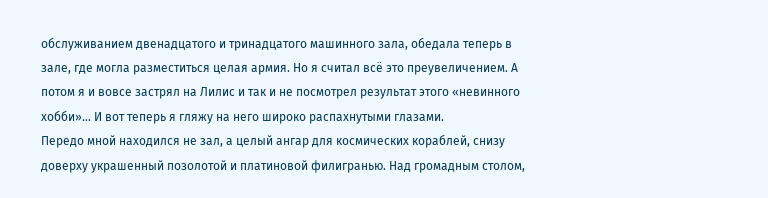обслуживанием двенадцатого и тринадцатого машинного зала, обедала теперь в зале, где могла разместиться целая армия. Но я считал всё это преувеличением. А потом я и вовсе застрял на Лилис и так и не посмотрел результат этого «невинного хобби»… И вот теперь я гляжу на него широко распахнутыми глазами.
Передо мной находился не зал, а целый ангар для космических кораблей, снизу доверху украшенный позолотой и платиновой филигранью. Над громадным столом,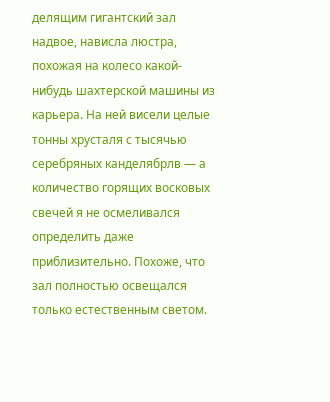делящим гигантский зал надвое, нависла люстра, похожая на колесо какой-нибудь шахтерской машины из карьера. На ней висели целые тонны хрусталя с тысячью серебряных канделябрлв — а количество горящих восковых свечей я не осмеливался определить даже приблизительно. Похоже, что зал полностью освещался только естественным светом.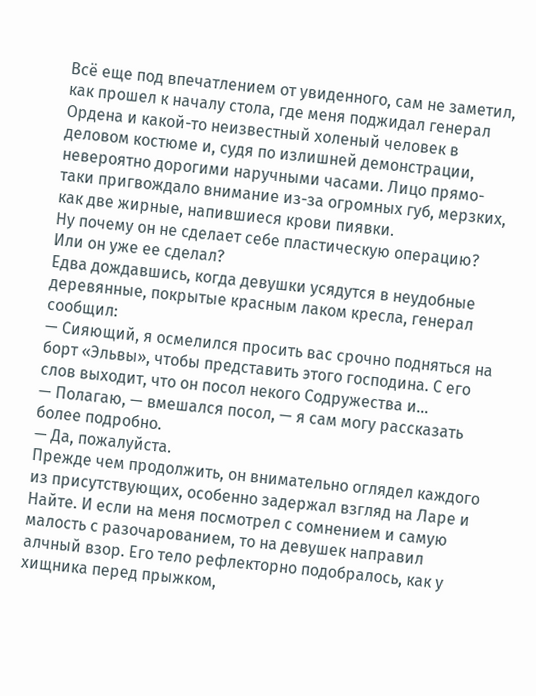Всё еще под впечатлением от увиденного, сам не заметил, как прошел к началу стола, где меня поджидал генерал Ордена и какой-то неизвестный холеный человек в деловом костюме и, судя по излишней демонстрации, невероятно дорогими наручными часами. Лицо прямо-таки пригвождало внимание из-за огромных губ, мерзких, как две жирные, напившиеся крови пиявки.
Ну почему он не сделает себе пластическую операцию? Или он уже ее сделал?
Едва дождавшись, когда девушки усядутся в неудобные деревянные, покрытые красным лаком кресла, генерал сообщил:
— Сияющий, я осмелился просить вас срочно подняться на борт «Эльвы», чтобы представить этого господина. С его слов выходит, что он посол некого Содружества и…
— Полагаю, — вмешался посол, — я сам могу рассказать более подробно.
— Да, пожалуйста.
Прежде чем продолжить, он внимательно оглядел каждого из присутствующих, особенно задержал взгляд на Ларе и Найте. И если на меня посмотрел с сомнением и самую малость с разочарованием, то на девушек направил алчный взор. Его тело рефлекторно подобралось, как у хищника перед прыжком,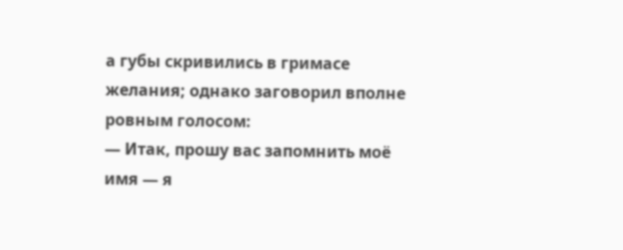а губы скривились в гримасе желания; однако заговорил вполне ровным голосом:
— Итак, прошу вас запомнить моё имя — я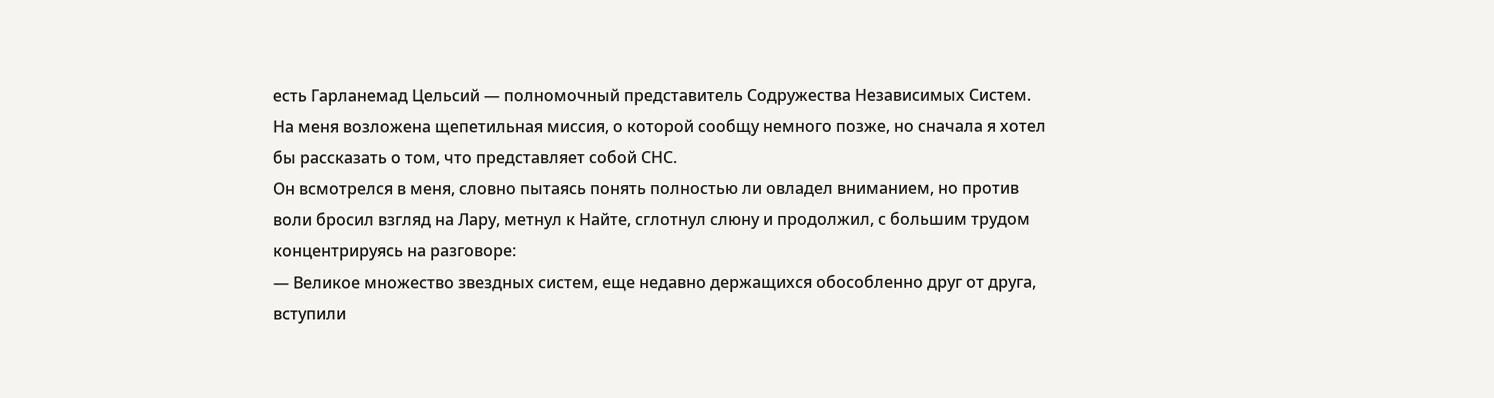есть Гарланемад Цельсий — полномочный представитель Содружества Независимых Систем. На меня возложена щепетильная миссия, о которой сообщу немного позже, но сначала я хотел бы рассказать о том, что представляет собой СНС.
Он всмотрелся в меня, словно пытаясь понять полностью ли овладел вниманием, но против воли бросил взгляд на Лару, метнул к Найте, сглотнул слюну и продолжил, с большим трудом концентрируясь на разговоре:
— Великое множество звездных систем, еще недавно держащихся обособленно друг от друга, вступили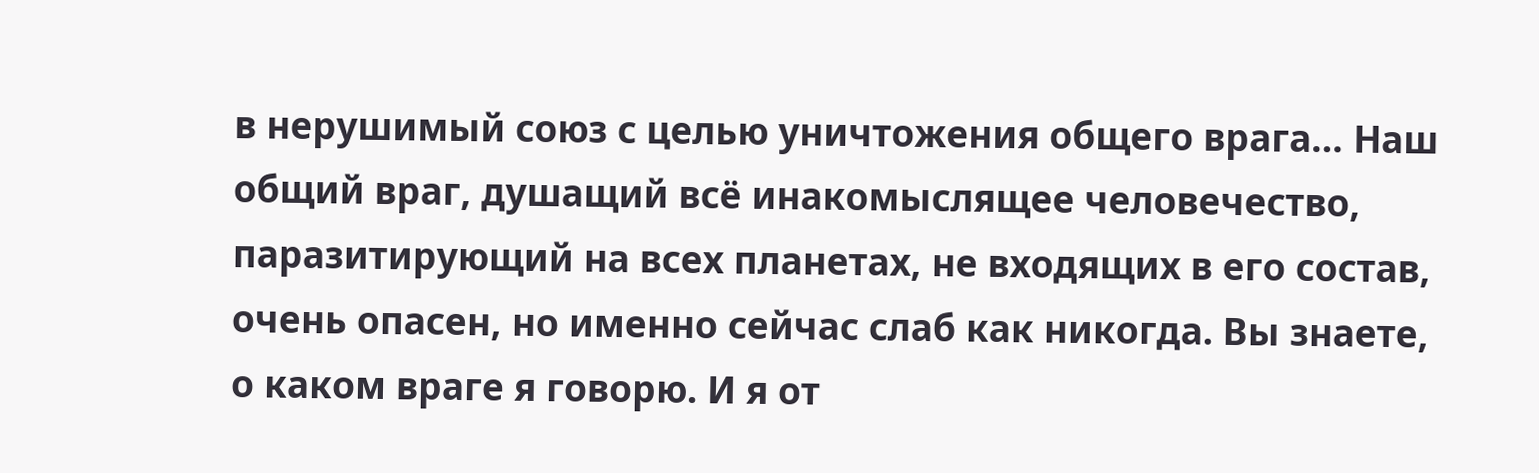в нерушимый союз с целью уничтожения общего врага… Наш общий враг, душащий всё инакомыслящее человечество, паразитирующий на всех планетах, не входящих в его состав, очень опасен, но именно сейчас слаб как никогда. Вы знаете, о каком враге я говорю. И я от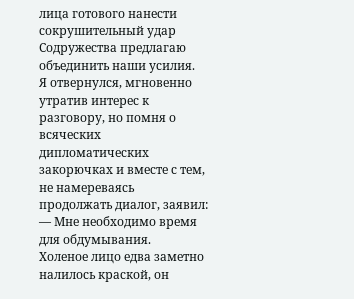лица готового нанести сокрушительный удар Содружества предлагаю объединить наши усилия.
Я отвернулся, мгновенно утратив интерес к разговору, но помня о всяческих дипломатических закорючках и вместе с тем, не намереваясь продолжать диалог, заявил:
— Мне необходимо время для обдумывания.
Холеное лицо едва заметно налилось краской, он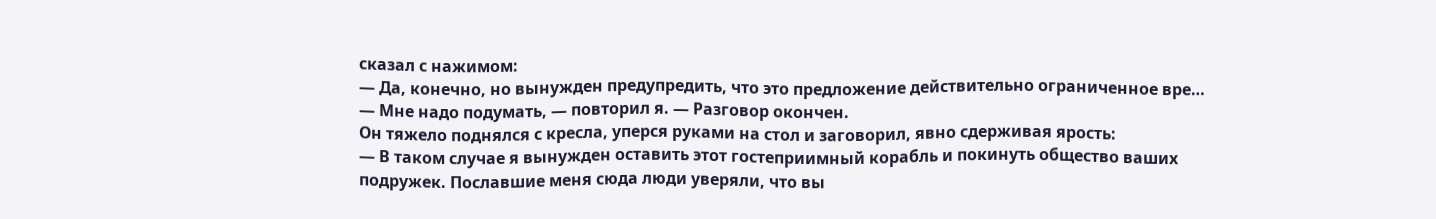сказал с нажимом:
— Да, конечно, но вынужден предупредить, что это предложение действительно ограниченное вре…
— Мне надо подумать, — повторил я. — Разговор окончен.
Он тяжело поднялся с кресла, уперся руками на стол и заговорил, явно сдерживая ярость:
— В таком случае я вынужден оставить этот гостеприимный корабль и покинуть общество ваших подружек. Пославшие меня сюда люди уверяли, что вы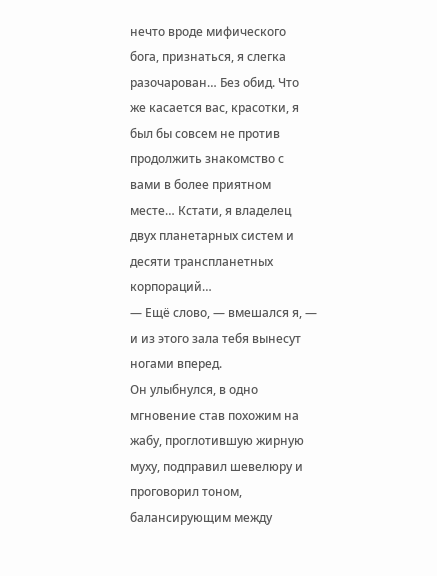нечто вроде мифического бога, признаться, я слегка разочарован… Без обид. Что же касается вас, красотки, я был бы совсем не против продолжить знакомство с вами в более приятном месте… Кстати, я владелец двух планетарных систем и десяти транспланетных корпораций…
— Ещё слово, — вмешался я, — и из этого зала тебя вынесут ногами вперед.
Он улыбнулся, в одно мгновение став похожим на жабу, проглотившую жирную муху, подправил шевелюру и проговорил тоном, балансирующим между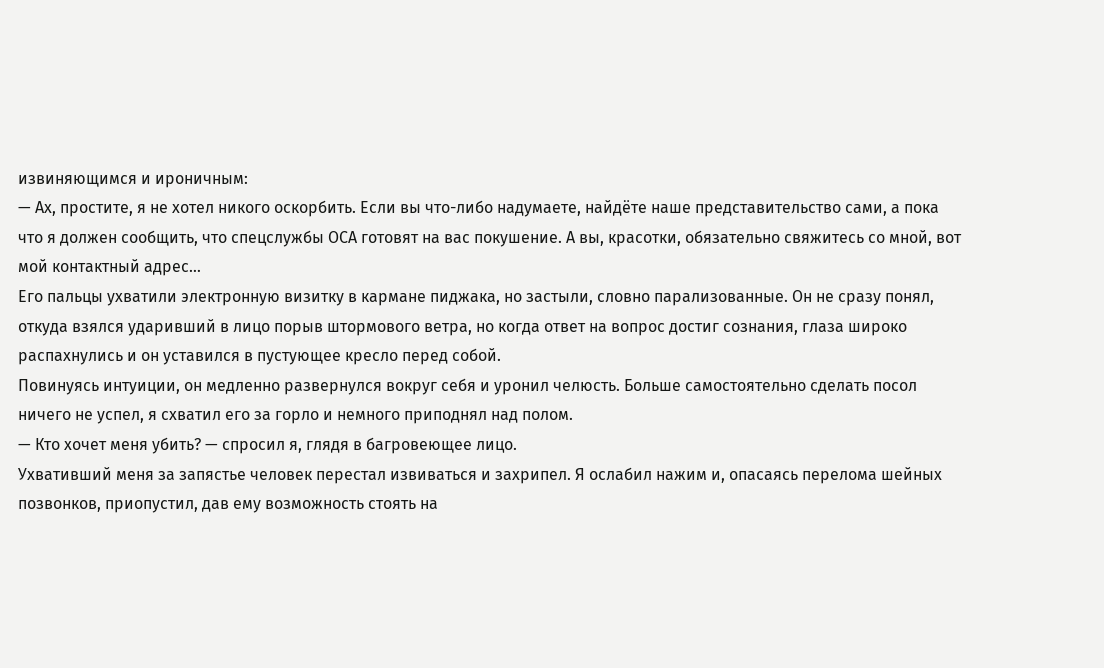извиняющимся и ироничным:
— Ах, простите, я не хотел никого оскорбить. Если вы что-либо надумаете, найдёте наше представительство сами, а пока что я должен сообщить, что спецслужбы ОСА готовят на вас покушение. А вы, красотки, обязательно свяжитесь со мной, вот мой контактный адрес…
Его пальцы ухватили электронную визитку в кармане пиджака, но застыли, словно парализованные. Он не сразу понял, откуда взялся ударивший в лицо порыв штормового ветра, но когда ответ на вопрос достиг сознания, глаза широко распахнулись и он уставился в пустующее кресло перед собой.
Повинуясь интуиции, он медленно развернулся вокруг себя и уронил челюсть. Больше самостоятельно сделать посол ничего не успел, я схватил его за горло и немного приподнял над полом.
— Кто хочет меня убить? — спросил я, глядя в багровеющее лицо.
Ухвативший меня за запястье человек перестал извиваться и захрипел. Я ослабил нажим и, опасаясь перелома шейных позвонков, приопустил, дав ему возможность стоять на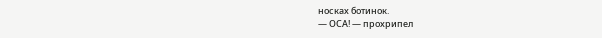носках ботинок.
— ОСА! — прохрипел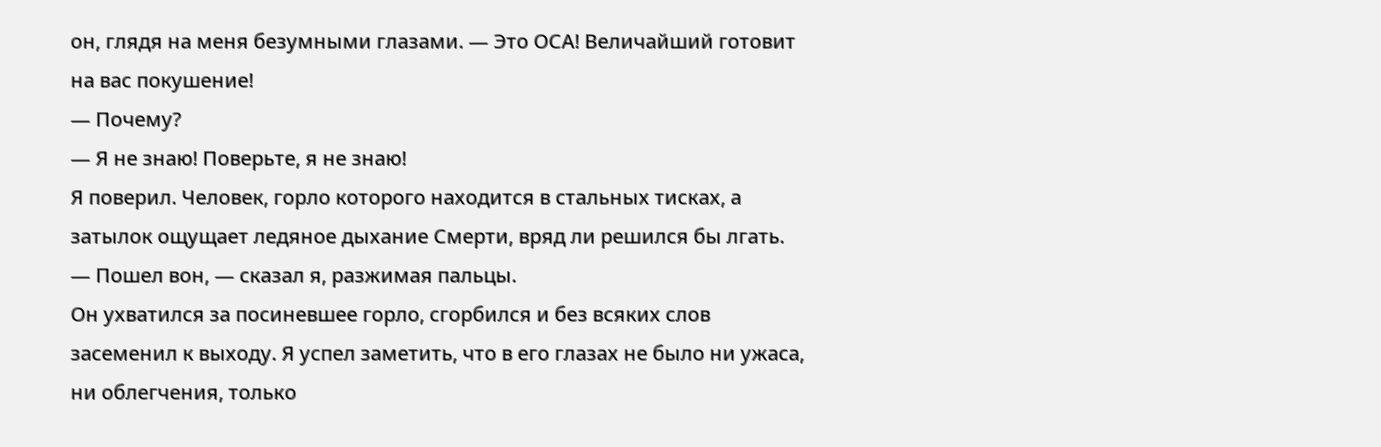он, глядя на меня безумными глазами. — Это ОСА! Величайший готовит на вас покушение!
— Почему?
— Я не знаю! Поверьте, я не знаю!
Я поверил. Человек, горло которого находится в стальных тисках, а затылок ощущает ледяное дыхание Смерти, вряд ли решился бы лгать.
— Пошел вон, — сказал я, разжимая пальцы.
Он ухватился за посиневшее горло, сгорбился и без всяких слов засеменил к выходу. Я успел заметить, что в его глазах не было ни ужаса, ни облегчения, только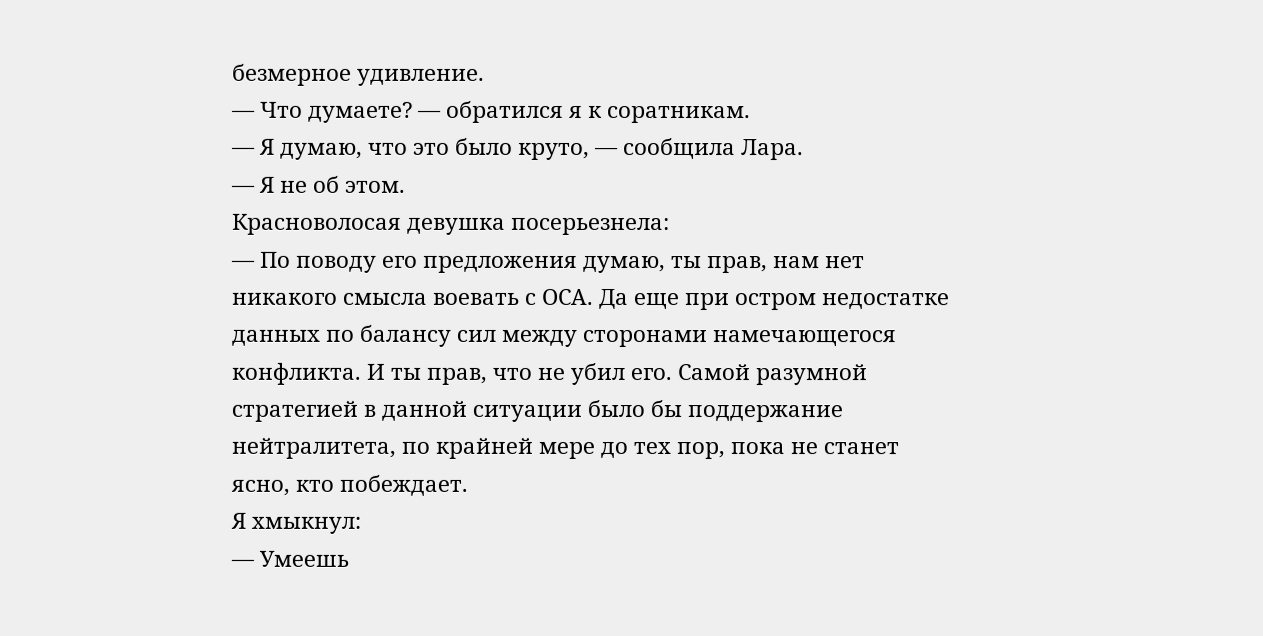безмерное удивление.
— Что думаете? — обратился я к соратникам.
— Я думаю, что это было круто, — сообщила Лара.
— Я не об этом.
Красноволосая девушка посерьезнела:
— По поводу его предложения думаю, ты прав, нам нет никакого смысла воевать с ОСА. Да еще при остром недостатке данных по балансу сил между сторонами намечающегося конфликта. И ты прав, что не убил его. Самой разумной стратегией в данной ситуации было бы поддержание нейтралитета, по крайней мере до тех пор, пока не станет ясно, кто побеждает.
Я хмыкнул:
— Умеешь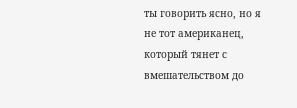ты говорить ясно, но я не тот американец, который тянет с вмешательством до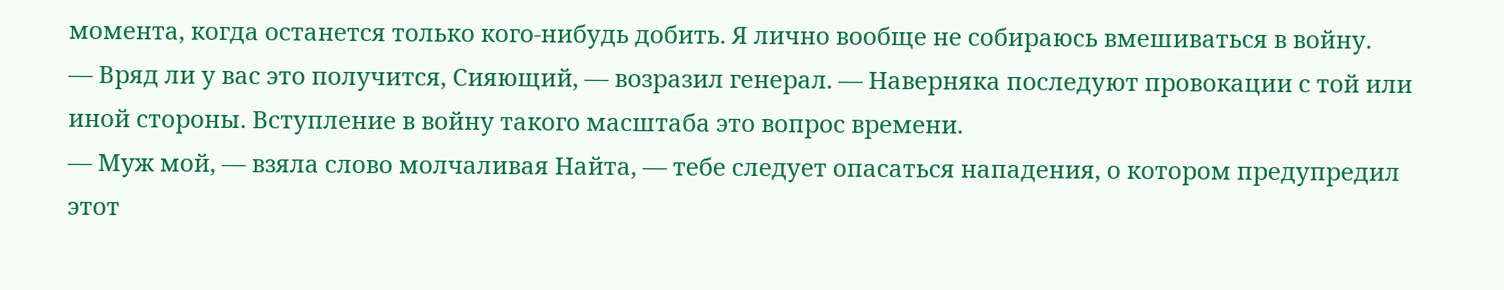момента, когда останется только кого-нибудь добить. Я лично вообще не собираюсь вмешиваться в войну.
— Вряд ли у вас это получится, Сияющий, — возразил генерал. — Наверняка последуют провокации с той или иной стороны. Вступление в войну такого масштаба это вопрос времени.
— Муж мой, — взяла слово молчаливая Найта, — тебе следует опасаться нападения, о котором предупредил этот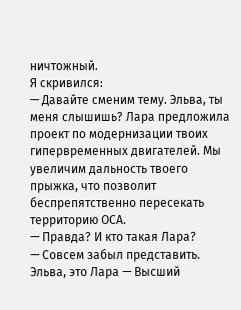ничтожный.
Я скривился:
— Давайте сменим тему. Эльва, ты меня слышишь? Лара предложила проект по модернизации твоих гипервременных двигателей. Мы увеличим дальность твоего прыжка, что позволит беспрепятственно пересекать территорию ОСА.
— Правда? И кто такая Лара?
— Совсем забыл представить. Эльва, это Лара — Высший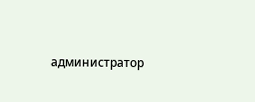администратор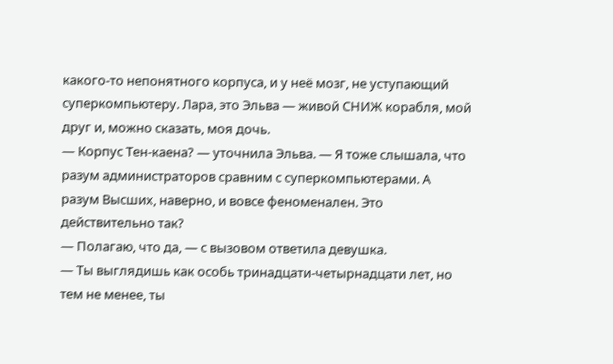какого-то непонятного корпуса, и у неё мозг, не уступающий суперкомпьютеру. Лара, это Эльва — живой СНИЖ корабля, мой друг и, можно сказать, моя дочь.
— Корпус Тен-каена? — уточнила Эльва. — Я тоже слышала, что разум администраторов сравним с суперкомпьютерами. А разум Высших, наверно, и вовсе феноменален. Это действительно так?
— Полагаю, что да, — с вызовом ответила девушка.
— Ты выглядишь как особь тринадцати-четырнадцати лет, но тем не менее, ты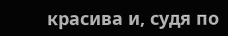красива и, судя по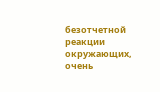безотчетной реакции окружающих, очень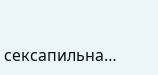сексапильна…